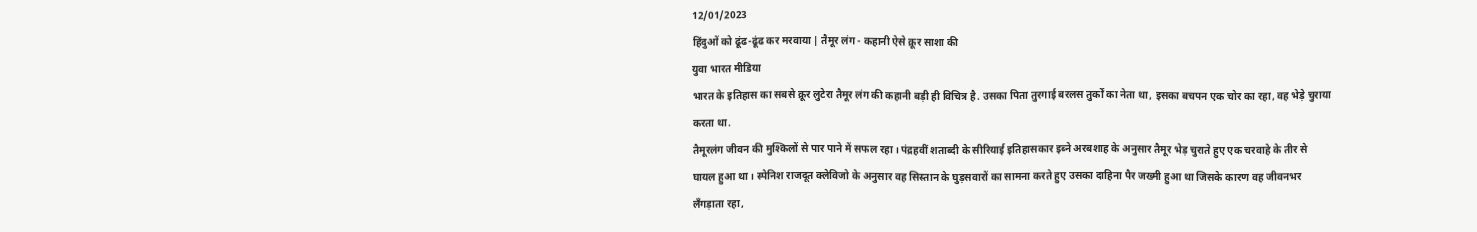12/01/2023
हिंदुओं को ढूंढ-ढूंढ कर मरवाया | तैमूर लंग - कहानी ऐसे क्रूर साशा की
युवा भारत मीडिया
भारत के इतिहास का सबसे क्रूर लुटेरा तैमूर लंग की कहानी बड़ी ही विचित्र है. उसका पिता तुरगाई बरलस तुर्कों का नेता था, इसका बचपन एक चोर का रहा, वह भेड़े चुराया करता था.
तैमूरलंग जीवन की मुश्किलों से पार पाने में सफल रहा। पंद्रहवीं शताब्दी के सीरियाई इतिहासकार इब्ने अरबशाह के अनुसार तैमूर भेड़ चुराते हुए एक चरवाहे के तीर से घायल हुआ था। स्पेनिश राजदूत क्लेविजो के अनुसार वह सिस्तान के घुड़सवारों का सामना करते हुए उसका दाहिना पैर जख्मी हुआ था जिसके कारण वह जीवनभर लँगड़ाता रहा,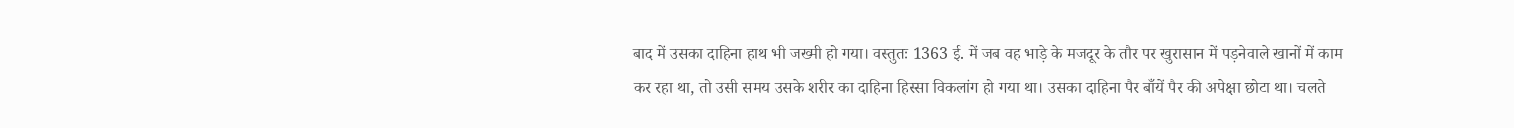बाद में उसका दाहिना हाथ भी जख्मी हो गया। वस्तुतः 1363 ई. में जब वह भाड़े के मजदूर के तौर पर खुरासान में पड़नेवाले खानों में काम कर रहा था, तो उसी समय उसके शरीर का दाहिना हिस्सा विकलांग हो गया था। उसका दाहिना पैर बाँयें पैर की अपेक्षा छोटा था। चलते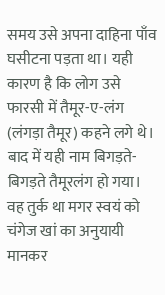समय उसे अपना दाहिना पाँव घसीटना पड़ता था। यही कारण है कि लोग उसे फारसी में तैमूर-ए-लंग (लंगड़ा तैमूर) कहने लगे थे। बाद में यही नाम बिगड़ते-बिगड़ते तैमूरलंग हो गया।
वह तुर्क था मगर स्वयं को चंगेज खां का अनुयायी मानकर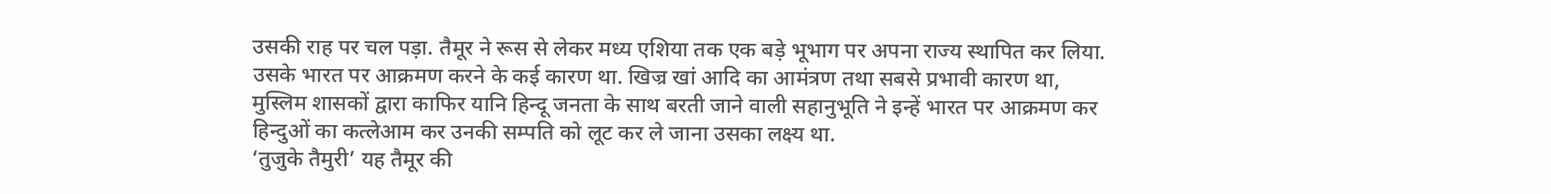उसकी राह पर चल पड़ा. तैमूर ने रूस से लेकर मध्य एशिया तक एक बड़े भूभाग पर अपना राज्य स्थापित कर लिया.
उसके भारत पर आक्रमण करने के कई कारण था. खिज्र खां आदि का आमंत्रण तथा सबसे प्रभावी कारण था, मुस्लिम शासकों द्वारा काफिर यानि हिन्दू जनता के साथ बरती जाने वाली सहानुभूति ने इन्हें भारत पर आक्रमण कर हिन्दुओं का कत्लेआम कर उनकी सम्पति को लूट कर ले जाना उसका लक्ष्य था.
‘तुजुके तैमुरी’ यह तैमूर की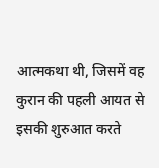आत्मकथा थी, जिसमें वह कुरान की पहली आयत से इसकी शुरुआत करते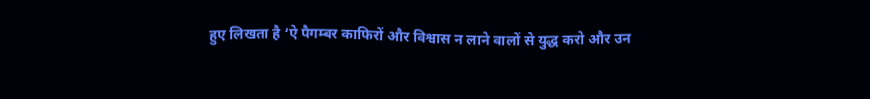हुए लिखता है ‘ऐ पैगम्बर काफिरों और विश्वास न लाने वालों से युद्ध करो और उन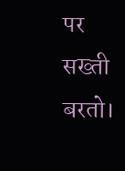पर सख्ती बरतो।